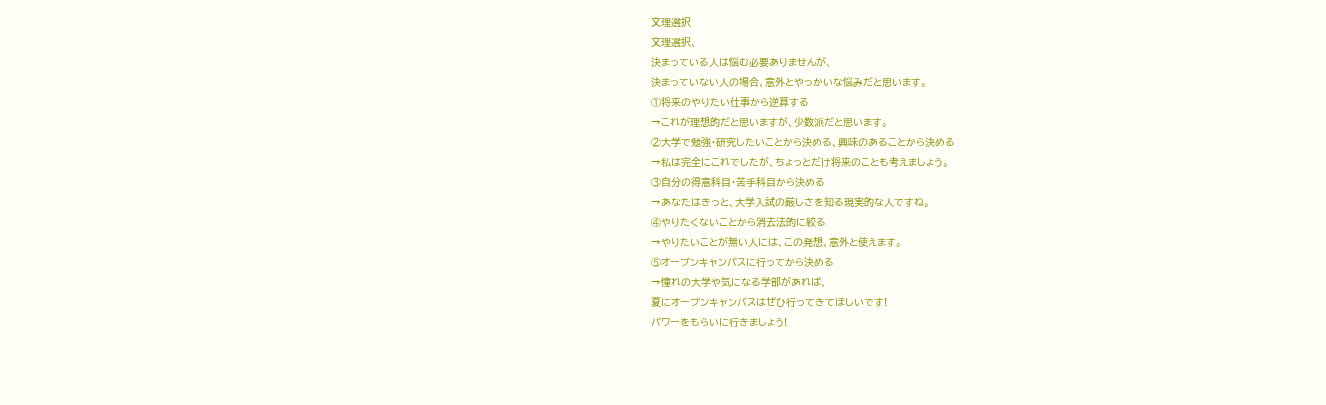文理選択
文理選択、
決まっている人は悩む必要ありませんが、
決まっていない人の場合、意外とやっかいな悩みだと思います。
①将来のやりたい仕事から逆算する
→これが理想的だと思いますが、少数派だと思います。
②大学で勉強・研究したいことから決める、興味のあることから決める
→私は完全にこれでしたが、ちょっとだけ将来のことも考えましょう。
③自分の得意科目・苦手科目から決める
→あなたはきっと、大学入試の厳しさを知る現実的な人ですね。
④やりたくないことから消去法的に絞る
→やりたいことが無い人には、この発想、意外と使えます。
⑤オープンキャンパスに行ってから決める
→憧れの大学や気になる学部があれば、
夏にオープンキャンパスはぜひ行ってきてほしいです!
パワーをもらいに行きましょう!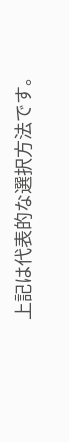上記は代表的な選択方法です。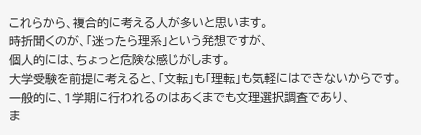これらから、複合的に考える人が多いと思います。
時折聞くのが、「迷ったら理系」という発想ですが、
個人的には、ちょっと危険な感じがします。
大学受験を前提に考えると、「文転」も「理転」も気軽にはできないからです。
一般的に、1学期に行われるのはあくまでも文理選択調査であり、
ま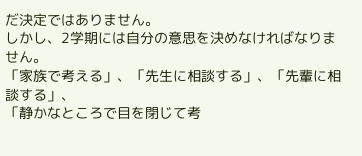だ決定ではありません。
しかし、2学期には自分の意思を決めなければなりません。
「家族で考える」、「先生に相談する」、「先輩に相談する」、
「静かなところで目を閉じて考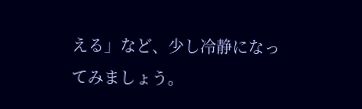える」など、少し冷静になってみましょう。